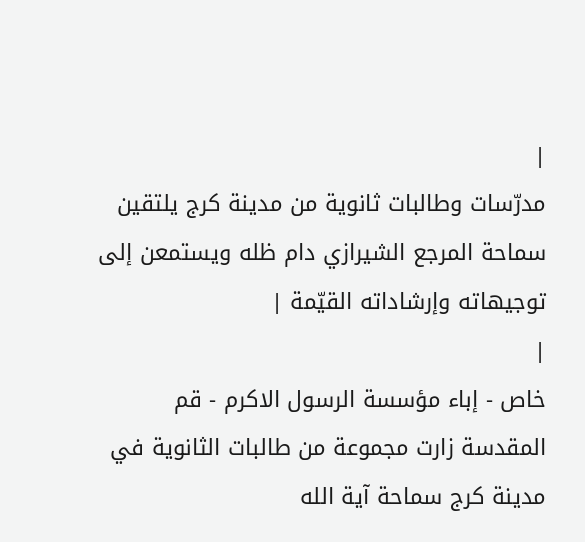|
مدرّسات وطالبات ثانوية من مدينة كرج يلتقين سماحة المرجع الشيرازي دام ظله ويستمعن إلى توجيهاته وإرشاداته القيّمة |
|
خاص - إباء مؤسسة الرسول الاكرم - قم المقدسة زارت مجموعة من طالبات الثانوية في مدينة كرج سماحة آية الله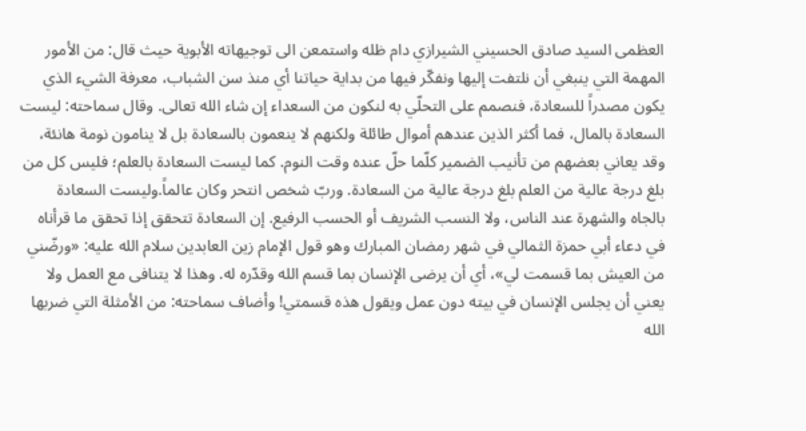العظمى السيد صادق الحسيني الشيرازي دام ظله واستمعن الى توجيهاته الأبوية حيث قال: من الأمور المهمة التي ينبغي أن نلتفت إليها ونفكّر فيها من بداية حياتنا أي منذ سن الشباب، معرفة الشيء الذي يكون مصدراً للسعادة، فنصمم على التحلّي به لنكون من السعداء إن شاء الله تعالى. وقال سماحته: ليست السعادة بالمال، فما أكثر الذين عندهم أموال طائلة ولكنهم لا ينعمون بالسعادة بل لا ينامون نومة هانئة، وقد يعاني بعضهم من تأنيب الضمير كلّما حلّ عنده وقت النوم. كما ليست السعادة بالعلم؛ فليس كل من بلغ درجة عالية من العلم بلغ درجة عالية من السعادة. وربّ شخص انتحر وكان عالماً.وليست السعادة بالجاه والشهرة عند الناس، ولا النسب الشريف أو الحسب الرفيع. إن السعادة تتحقق إذا تحقق ما قرأناه في دعاء أبي حمزة الثمالي في شهر رمضان المبارك وهو قول الإمام زين العابدين سلام الله عليه: «ورضّني من العيش بما قسمت لي»، أي أن يرضى الإنسان بما قسم الله وقدّره له. وهذا لا يتنافى مع العمل ولا يعني أن يجلس الإنسان في بيته دون عمل ويقول هذه قسمتي! وأضاف سماحته: من الأمثلة التي ضربها الله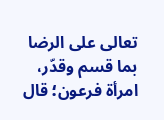تعالى على الرضا بما قسم وقدّر، امرأة فرعون؛ قال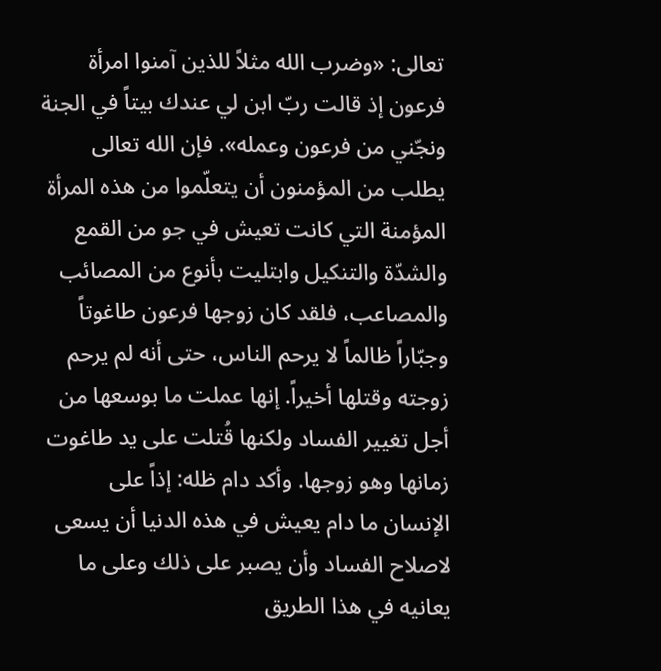تعالى: «وضرب الله مثلاً للذين آمنوا امرأة فرعون إذ قالت ربّ ابن لي عندك بيتاً في الجنة ونجّني من فرعون وعمله». فإن الله تعالى يطلب من المؤمنون أن يتعلّموا من هذه المرأة المؤمنة التي كانت تعيش في جو من القمع والشدّة والتنكيل وابتليت بأنوع من المصائب والمصاعب، فلقد كان زوجها فرعون طاغوتاً وجبّاراً ظالماً لا يرحم الناس، حتى أنه لم يرحم زوجته وقتلها أخيراً. إنها عملت ما بوسعها من أجل تغيير الفساد ولكنها قُتلت على يد طاغوت زمانها وهو زوجها. وأكد دام ظله: إذاً على الإنسان ما دام يعيش في هذه الدنيا أن يسعى لاصلاح الفساد وأن يصبر على ذلك وعلى ما يعانيه في هذا الطريق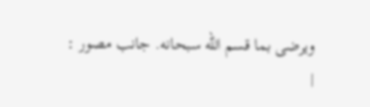ويرضى بما قسم الله سبحانه. جانب مصور :
|